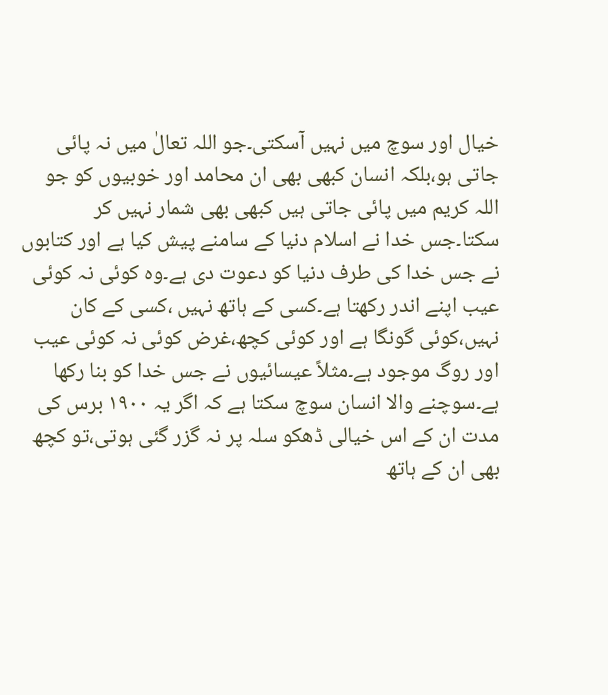خیال اور سوچ میں نہیں آسکتی۔جو اللہ تعالٰ میں نہ پائی جاتی ہو،بلکہ انسان کبھی بھی ان محامد اور خوبیوں کو جو اللہ کریم میں پائی جاتی ہیں کبھی بھی شمار نہیں کر سکتا۔جس خدا نے اسلام دنیا کے سامنے پیش کیا ہے اور کتابوں نے جس خدا کی طرف دنیا کو دعوت دی ہے۔وہ کوئی نہ کوئی عیب اپنے اندر رکھتا ہے۔کسی کے ہاتھ نہیں ،کسی کے کان نہیں،کوئی گونگا ہے اور کوئی کچھ،غرض کوئی نہ کوئی عیب اور روگ موجود ہے۔مثلاً عیسائیوں نے جس خدا کو بنا رکھا ہے۔سوچنے والا انسان سوچ سکتا ہے کہ اگر یہ ۱۹۰۰ برس کی مدت ان کے اس خیالی ڈھکو سلہ پر نہ گزر گئی ہوتی،تو کچھ بھی ان کے ہاتھ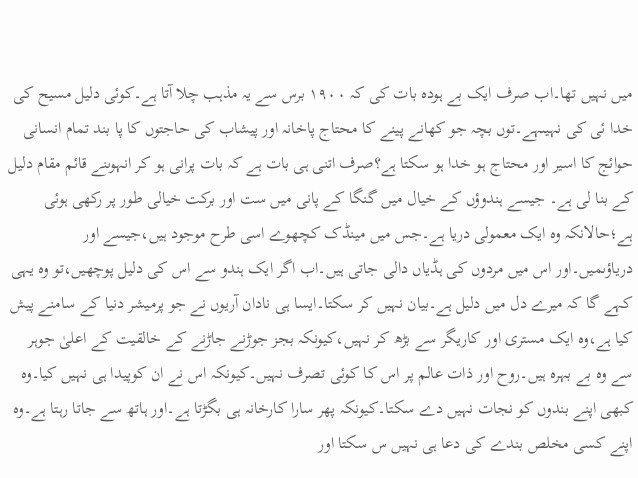میں نہیں تھا۔اب صرف ایک بے ہودہ بات کی کہ ۱۹۰۰ برس سے یہ مذہب چلا آتا ہے۔کوئی دلیل مسیح کی خدا ئی کی نہیںہے۔توں بچہ جو کھانے پینے کا محتاج پاخانہ اور پیشاب کی حاجتوں کا پا بند تمام انسانی حوائج کا اسیر اور محتاج ہو خدا ہو سکتا ہے؟صرف اتنی ہی بات ہے کہ بات پرانی ہو کر انہوںنے قائم مقام دلیل کے بنا لی ہے۔ جیسے ہندوؤں کے خیال میں گنگا کے پانی میں ست اور برکت خیالی طور پر رکھی ہوئی ہے؛حالانکہ وہ ایک معمولی دریا ہے۔جس میں مینڈک کچھوے اسی طرح موجود ہیں،جیسے اور دریاؤںمیں۔اور اس میں مردوں کی ہڈیاں دالی جاتی ہیں۔اب اگر ایک ہندو سے اس کی دلیل پوچھیں،تو وہ یہی کہے گا کہ میرے دل میں دلیل ہے۔بیان نہیں کر سکتا۔ایسا ہی نادان آریوں نے جو پرمیشر دنیا کے سامنے پیش کیا ہے،وہ ایک مستری اور کاریگر سے بڑھ کر نہیں،کیونکہ بجز جوڑنے جاڑنے کے خالقیت کے اعلیٰ جوہر سے وہ بے بہرہ ہیں۔روح اور ذات عالم پر اس کا کوئی تصرف نہیں۔کیونکہ اس نے ان کوپیدا ہی نہیں کیا۔وہ کبھی اپنے بندوں کو نجات نہیں دے سکتا۔کیونکہ پھر سارا کارخانہ ہی بگڑتا ہے۔اور ہاتھ سے جاتا رہتا ہے۔وہ اپنے کسی مخلص بندے کی دعا ہی نہیں س سکتا اور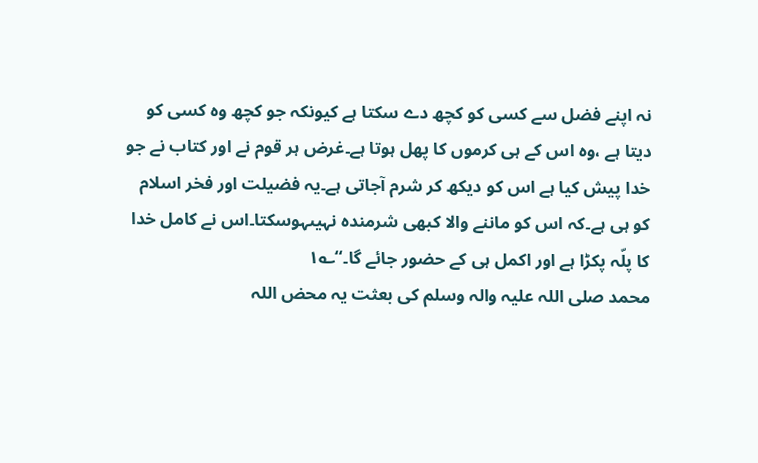نہ اپنے فضل سے کسی کو کچھ دے سکتا ہے کیونکہ جو کچھ وہ کسی کو دیتا ہے ،وہ اس کے ہی کرموں کا پھل ہوتا ہے۔غرض ہر قوم نے اور کتاب نے جو خدا پیش کیا ہے اس کو دیکھ کر شرم آجاتی ہے۔یہ فضیلت اور فخر اسلام کو ہی ہے۔کہ اس کو ماننے والا کبھی شرمندہ نہیںہوسکتا۔اس نے کامل خدا کا پلّہ پکڑا ہے اور اکمل ہی کے حضور جائے گا۔‘‘؎۱
محمد صلی اللہ علیہ والہ وسلم کی بعثت یہ محض اللہ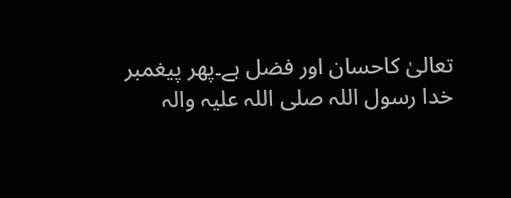تعالیٰ کاحسان اور فضل ہے۔پھر پیغمبر خدا رسول اللہ صلی اللہ علیہ والہ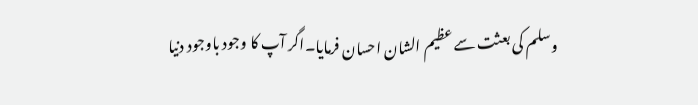وسلم کی بعثت سے عظیم الشان احسان فرمایا۔اگر آپ کا وجود باوجود دنیا